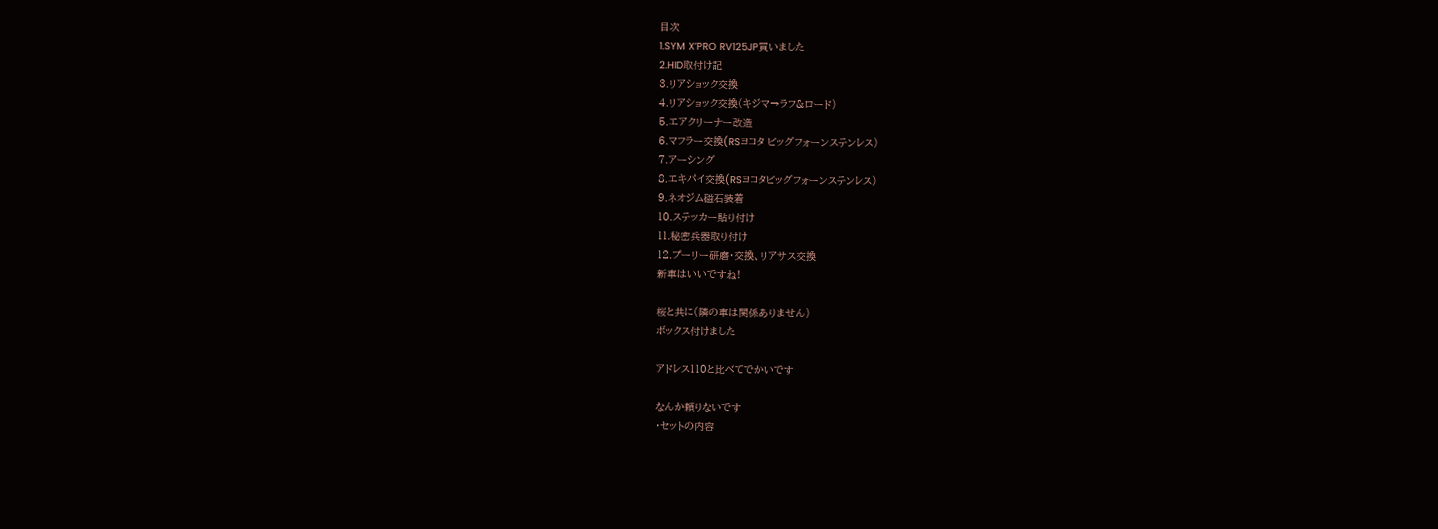目次
1.SYM X’PRO RV125JP買いました
2.HID取付け記
3.リアショック交換
4.リアショック交換(キジマ→ラフ&ロード)
5.エアクリーナー改造
6.マフラー交換(RSヨコタ ビッグフォーンステンレス)
7.アーシング
8.エキパイ交換(RSヨコタビッグフォーンステンレス)
9.ネオジム磁石装着
10.ステッカー貼り付け
11.秘密兵器取り付け
12.プーリー研磨・交換、リアサス交換
新車はいいですね!

桜と共に(隣の車は関係ありません)
ボックス付けました

アドレス110と比べてでかいです

なんか頼りないです
・セットの内容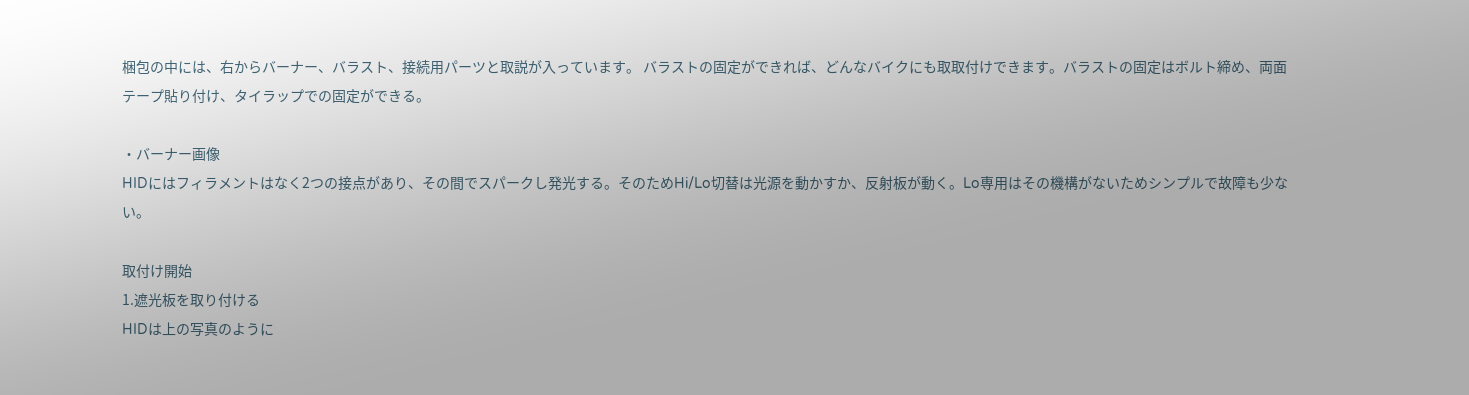梱包の中には、右からバーナー、バラスト、接続用パーツと取説が入っています。 バラストの固定ができれば、どんなバイクにも取取付けできます。バラストの固定はボルト締め、両面テープ貼り付け、タイラップでの固定ができる。

・バーナー画像
HIDにはフィラメントはなく2つの接点があり、その間でスパークし発光する。そのためHi/Lo切替は光源を動かすか、反射板が動く。Lo専用はその機構がないためシンプルで故障も少ない。

取付け開始
1.遮光板を取り付ける
HIDは上の写真のように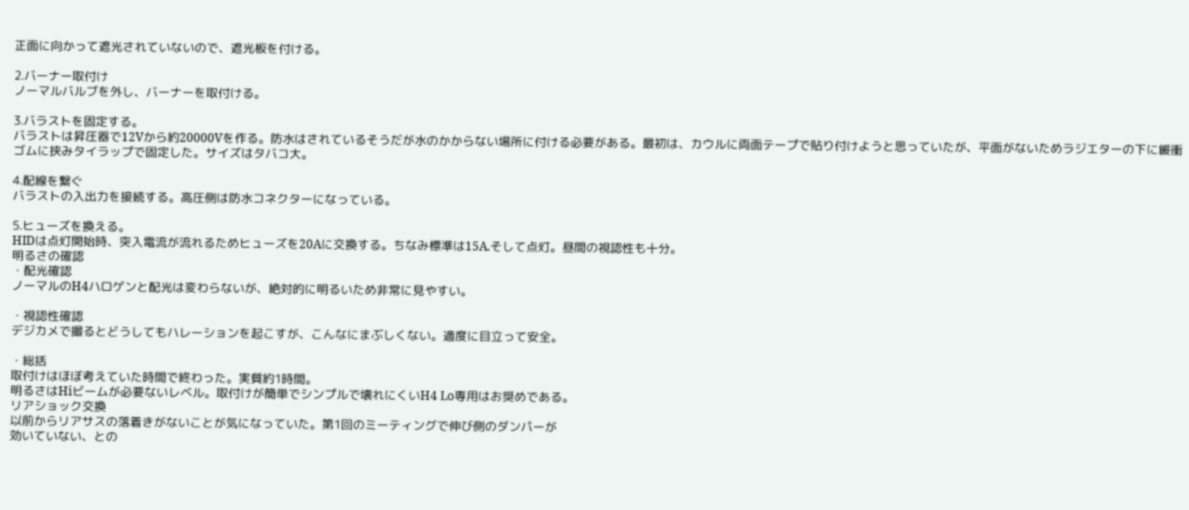正面に向かって遮光されていないので、遮光板を付ける。

2.バーナー取付け
ノーマルバルブを外し、バーナーを取付ける。

3.バラストを固定する。
バラストは昇圧器で12Vから約20000Vを作る。防水はされているそうだが水のかからない場所に付ける必要がある。最初は、カウルに両面テープで貼り付けようと思っていたが、平面がないためラジエターの下に緩衝ゴムに挟みタイラップで固定した。サイズはタバコ大。

4.配線を繋ぐ
バラストの入出力を接続する。高圧側は防水コネクターになっている。

5.ヒューズを換える。
HIDは点灯開始時、突入電流が流れるためヒューズを20Aに交換する。ちなみ標準は15A.そして点灯。昼間の視認性も十分。
明るさの確認
・配光確認
ノーマルのH4ハロゲンと配光は変わらないが、絶対的に明るいため非常に見やすい。

・視認性確認
デジカメで撮るとどうしてもハレーションを起こすが、こんなにまぶしくない。適度に目立って安全。

・総括
取付けはほぼ考えていた時間で終わった。実質約1時間。
明るさはHiビームが必要ないレベル。取付けが簡単でシンプルで壊れにくいH4 Lo専用はお奨めである。
リアショック交換
以前からリアサスの落着きがないことが気になっていた。第1回のミーティングで伸び側のダンパーが
効いていない、との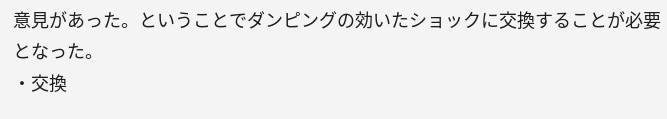意見があった。ということでダンピングの効いたショックに交換することが必要となった。
・交換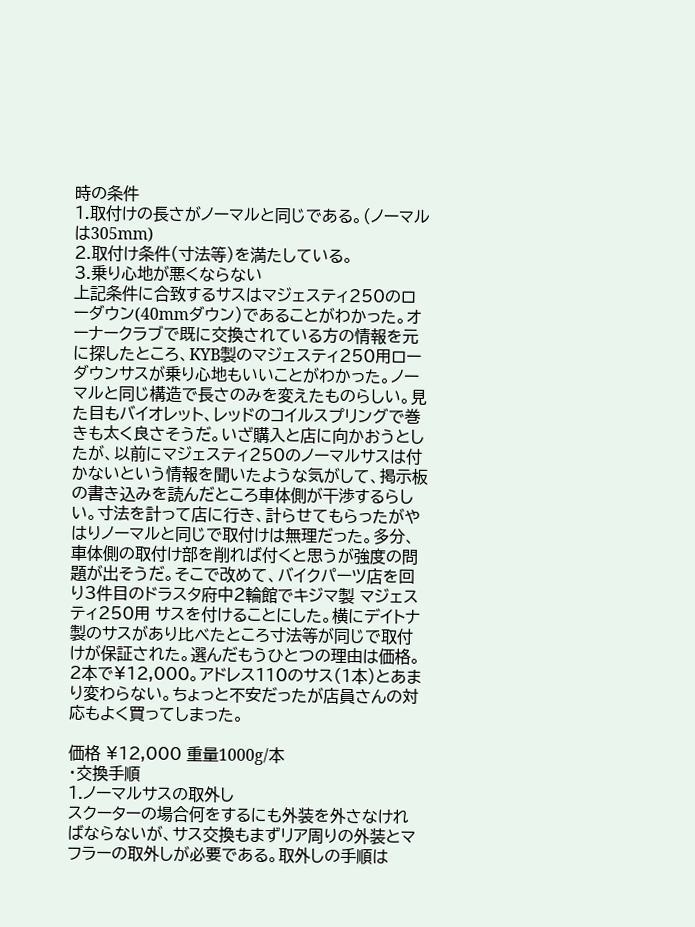時の条件
1.取付けの長さがノーマルと同じである。(ノーマルは305mm)
2.取付け条件(寸法等)を満たしている。
3.乗り心地が悪くならない
上記条件に合致するサスはマジェスティ250のローダウン(40mmダウン)であることがわかった。オーナークラブで既に交換されている方の情報を元に探したところ、KYB製のマジェスティ250用ローダウンサスが乗り心地もいいことがわかった。ノーマルと同じ構造で長さのみを変えたものらしい。見た目もバイオレット、レッドのコイルスプリングで巻きも太く良さそうだ。いざ購入と店に向かおうとしたが、以前にマジェスティ250のノーマルサスは付かないという情報を聞いたような気がして、掲示板の書き込みを読んだところ車体側が干渉するらしい。寸法を計って店に行き、計らせてもらったがやはりノーマルと同じで取付けは無理だった。多分、車体側の取付け部を削れば付くと思うが強度の問題が出そうだ。そこで改めて、バイクパーツ店を回り3件目のドラスタ府中2輪館でキジマ製 マジェスティ250用 サスを付けることにした。横にデイトナ製のサスがあり比べたところ寸法等が同じで取付けが保証された。選んだもうひとつの理由は価格。2本で¥12,000。アドレス110のサス(1本)とあまり変わらない。ちょっと不安だったが店員さんの対応もよく買ってしまった。

価格 ¥12,000 重量1000g/本
・交換手順
1.ノーマルサスの取外し
スクーターの場合何をするにも外装を外さなければならないが、サス交換もまずリア周りの外装とマフラーの取外しが必要である。取外しの手順は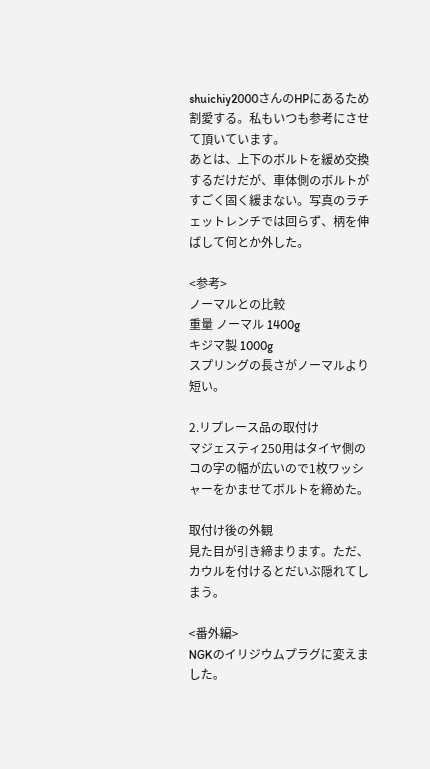shuichiy2000さんのHPにあるため割愛する。私もいつも参考にさせて頂いています。
あとは、上下のボルトを緩め交換するだけだが、車体側のボルトがすごく固く緩まない。写真のラチェットレンチでは回らず、柄を伸ばして何とか外した。

<参考>
ノーマルとの比較
重量 ノーマル 1400g
キジマ製 1000g
スプリングの長さがノーマルより短い。

2.リプレース品の取付け
マジェスティ250用はタイヤ側のコの字の幅が広いので1枚ワッシャーをかませてボルトを締めた。

取付け後の外観
見た目が引き締まります。ただ、カウルを付けるとだいぶ隠れてしまう。

<番外編>
NGKのイリジウムプラグに変えました。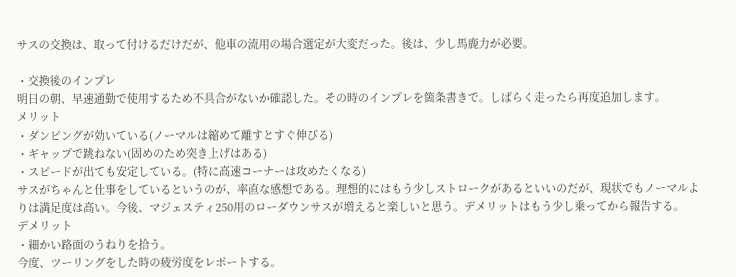サスの交換は、取って付けるだけだが、他車の流用の場合選定が大変だった。後は、少し馬鹿力が必要。

・交換後のインプレ
明日の朝、早速通勤で使用するため不具合がないか確認した。その時のインプレを箇条書きで。しばらく走ったら再度追加します。
メリット
・ダンピングが効いている(ノーマルは縮めて離すとすぐ伸びる)
・ギャップで跳ねない(固めのため突き上げはある)
・スピードが出ても安定している。(特に高速コーナーは攻めたくなる)
サスがちゃんと仕事をしているというのが、率直な感想である。理想的にはもう少しストロークがあるといいのだが、現状でもノーマルよりは満足度は高い。今後、マジェスティ250用のローダウンサスが増えると楽しいと思う。デメリットはもう少し乗ってから報告する。
デメリット
・細かい路面のうねりを拾う。
今度、ツーリングをした時の疲労度をレポートする。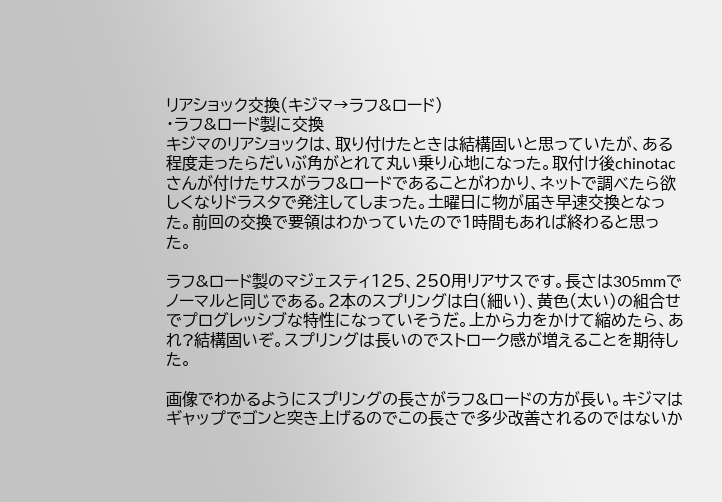リアショック交換(キジマ→ラフ&ロード)
・ラフ&ロード製に交換
キジマのリアショックは、取り付けたときは結構固いと思っていたが、ある程度走ったらだいぶ角がとれて丸い乗り心地になった。取付け後chinotacさんが付けたサスがラフ&ロードであることがわかり、ネットで調べたら欲しくなりドラスタで発注してしまった。土曜日に物が届き早速交換となった。前回の交換で要領はわかっていたので1時間もあれば終わると思った。

ラフ&ロード製のマジェスティ125、250用リアサスです。長さは305mmでノーマルと同じである。2本のスプリングは白(細い)、黄色(太い)の組合せでプログレッシブな特性になっていそうだ。上から力をかけて縮めたら、あれ?結構固いぞ。スプリングは長いのでストローク感が増えることを期待した。

画像でわかるようにスプリングの長さがラフ&ロードの方が長い。キジマはギャップでゴンと突き上げるのでこの長さで多少改善されるのではないか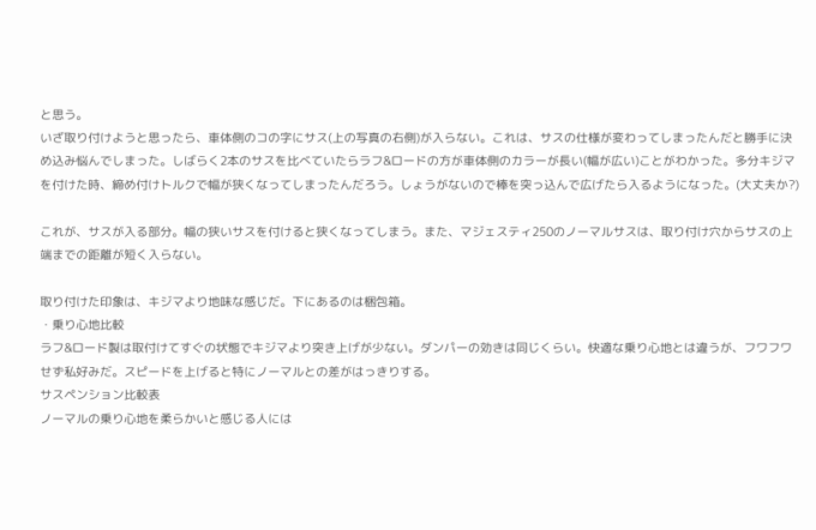と思う。
いざ取り付けようと思ったら、車体側のコの字にサス(上の写真の右側)が入らない。これは、サスの仕様が変わってしまったんだと勝手に決め込み悩んでしまった。しばらく2本のサスを比べていたらラフ&ロードの方が車体側のカラーが長い(幅が広い)ことがわかった。多分キジマを付けた時、締め付けトルクで幅が狭くなってしまったんだろう。しょうがないので棒を突っ込んで広げたら入るようになった。(大丈夫か?)

これが、サスが入る部分。幅の狭いサスを付けると狭くなってしまう。また、マジェスティ250のノーマルサスは、取り付け穴からサスの上端までの距離が短く入らない。

取り付けた印象は、キジマより地味な感じだ。下にあるのは梱包箱。
・乗り心地比較
ラフ&ロード製は取付けてすぐの状態でキジマより突き上げが少ない。ダンパーの効きは同じくらい。快適な乗り心地とは違うが、フワフワせず私好みだ。スピードを上げると特にノーマルとの差がはっきりする。
サスペンション比較表
ノーマルの乗り心地を柔らかいと感じる人には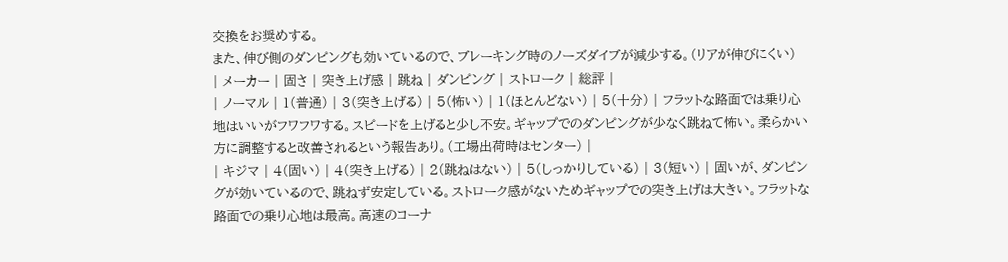交換をお奨めする。
また、伸び側のダンピングも効いているので、ブレーキング時のノーズダイブが減少する。(リアが伸びにくい)
| メーカー | 固さ | 突き上げ感 | 跳ね | ダンピング | ストローク | 総評 |
| ノーマル | 1(普通) | 3(突き上げる) | 5(怖い) | 1(ほとんどない) | 5(十分) | フラットな路面では乗り心地はいいがフワフワする。スピードを上げると少し不安。ギャップでのダンピングが少なく跳ねて怖い。柔らかい方に調整すると改善されるという報告あり。(工場出荷時はセンター) |
| キジマ | 4(固い) | 4(突き上げる) | 2(跳ねはない) | 5(しっかりしている) | 3(短い) | 固いが、ダンピングが効いているので、跳ねず安定している。ストローク感がないためギャップでの突き上げは大きい。フラットな路面での乗り心地は最高。高速のコーナ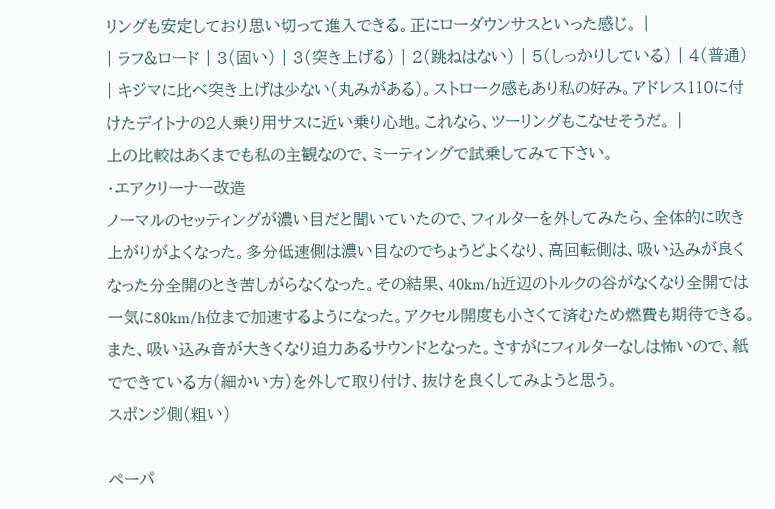リングも安定しており思い切って進入できる。正にローダウンサスといった感じ。 |
| ラフ&ロード | 3(固い) | 3(突き上げる) | 2(跳ねはない) | 5(しっかりしている) | 4(普通) | キジマに比べ突き上げは少ない(丸みがある)。ストローク感もあり私の好み。アドレス110に付けたデイトナの2人乗り用サスに近い乗り心地。これなら、ツーリングもこなせそうだ。 |
上の比較はあくまでも私の主観なので、ミーティングで試乗してみて下さい。
・エアクリーナー改造
ノーマルのセッティングが濃い目だと聞いていたので、フィルターを外してみたら、全体的に吹き上がりがよくなった。多分低速側は濃い目なのでちょうどよくなり、高回転側は、吸い込みが良くなった分全開のとき苦しがらなくなった。その結果、40km/h近辺のトルクの谷がなくなり全開では一気に80km/h位まで加速するようになった。アクセル開度も小さくて済むため燃費も期待できる。また、吸い込み音が大きくなり迫力あるサウンドとなった。さすがにフィルターなしは怖いので、紙でできている方(細かい方)を外して取り付け、抜けを良くしてみようと思う。
スポンジ側(粗い)

ペーパ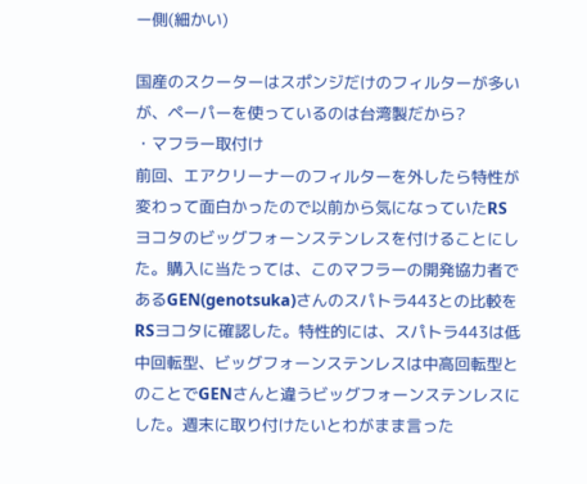ー側(細かい)

国産のスクーターはスポンジだけのフィルターが多いが、ペーパーを使っているのは台湾製だから?
・マフラー取付け
前回、エアクリーナーのフィルターを外したら特性が変わって面白かったので以前から気になっていたRSヨコタのビッグフォーンステンレスを付けることにした。購入に当たっては、このマフラーの開発協力者であるGEN(genotsuka)さんのスパトラ443との比較をRSヨコタに確認した。特性的には、スパトラ443は低中回転型、ビッグフォーンステンレスは中高回転型とのことでGENさんと違うビッグフォーンステンレスにした。週末に取り付けたいとわがまま言った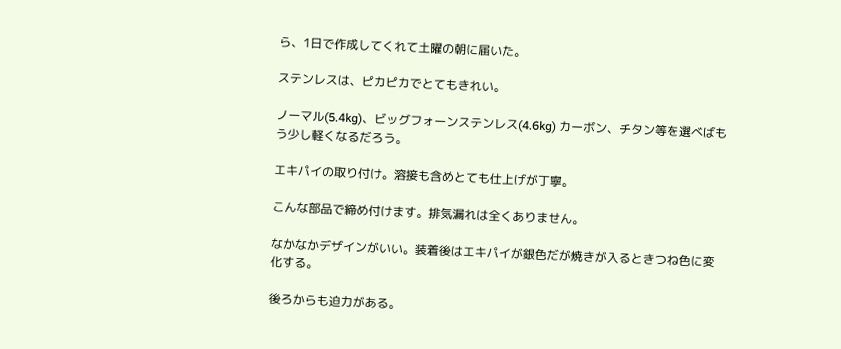ら、1日で作成してくれて土曜の朝に届いた。

ステンレスは、ピカピカでとてもきれい。

ノーマル(5.4kg)、ビッグフォーンステンレス(4.6kg) カーボン、チタン等を選べばもう少し軽くなるだろう。

エキパイの取り付け。溶接も含めとても仕上げが丁寧。

こんな部品で締め付けます。排気漏れは全くありません。

なかなかデザインがいい。装着後はエキパイが銀色だが焼きが入るときつね色に変化する。

後ろからも迫力がある。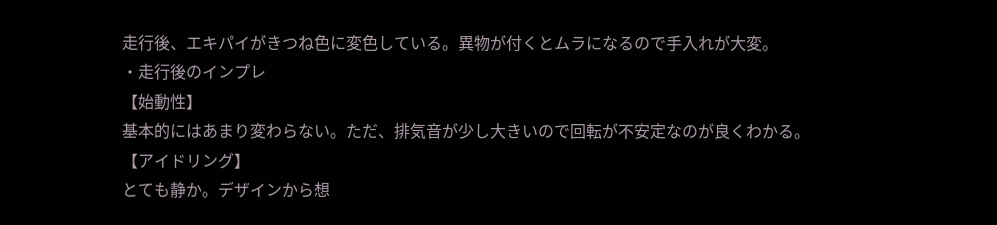走行後、エキパイがきつね色に変色している。異物が付くとムラになるので手入れが大変。
・走行後のインプレ
【始動性】
基本的にはあまり変わらない。ただ、排気音が少し大きいので回転が不安定なのが良くわかる。
【アイドリング】
とても静か。デザインから想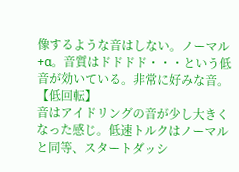像するような音はしない。ノーマル+α。音質はドドドド・・・という低音が効いている。非常に好みな音。
【低回転】
音はアイドリングの音が少し大きくなった感じ。低速トルクはノーマルと同等、スタートダッシ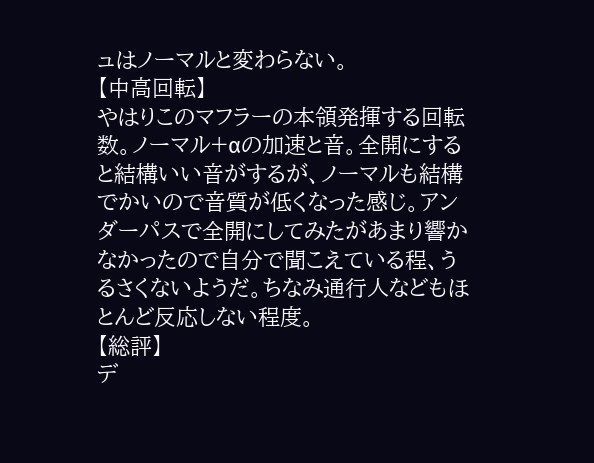ュはノーマルと変わらない。
【中高回転】
やはりこのマフラーの本領発揮する回転数。ノーマル+αの加速と音。全開にすると結構いい音がするが、ノーマルも結構でかいので音質が低くなった感じ。アンダーパスで全開にしてみたがあまり響かなかったので自分で聞こえている程、うるさくないようだ。ちなみ通行人などもほとんど反応しない程度。
【総評】
デ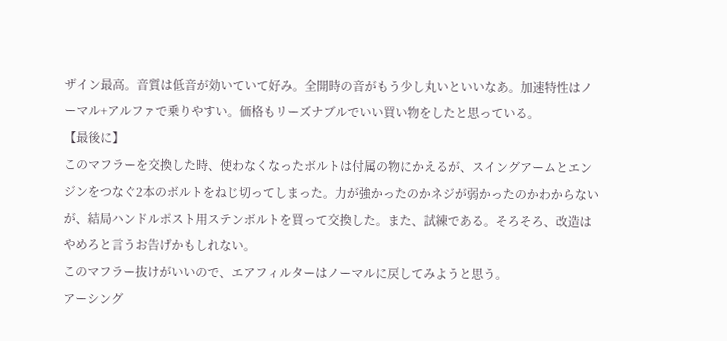ザイン最高。音質は低音が効いていて好み。全開時の音がもう少し丸いといいなあ。加速特性はノーマル+アルファで乗りやすい。価格もリーズナブルでいい買い物をしたと思っている。
【最後に】
このマフラーを交換した時、使わなくなったボルトは付属の物にかえるが、スイングアームとエンジンをつなぐ2本のボルトをねじ切ってしまった。力が強かったのかネジが弱かったのかわからないが、結局ハンドルポスト用ステンボルトを買って交換した。また、試練である。そろそろ、改造はやめろと言うお告げかもしれない。
このマフラー抜けがいいので、エアフィルターはノーマルに戻してみようと思う。
アーシング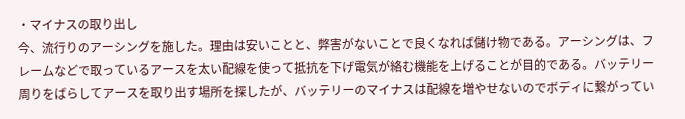・マイナスの取り出し
今、流行りのアーシングを施した。理由は安いことと、弊害がないことで良くなれば儲け物である。アーシングは、フレームなどで取っているアースを太い配線を使って抵抗を下げ電気が絡む機能を上げることが目的である。バッテリー周りをばらしてアースを取り出す場所を探したが、バッテリーのマイナスは配線を増やせないのでボディに繋がってい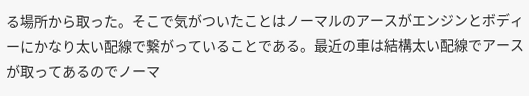る場所から取った。そこで気がついたことはノーマルのアースがエンジンとボディーにかなり太い配線で繋がっていることである。最近の車は結構太い配線でアースが取ってあるのでノーマ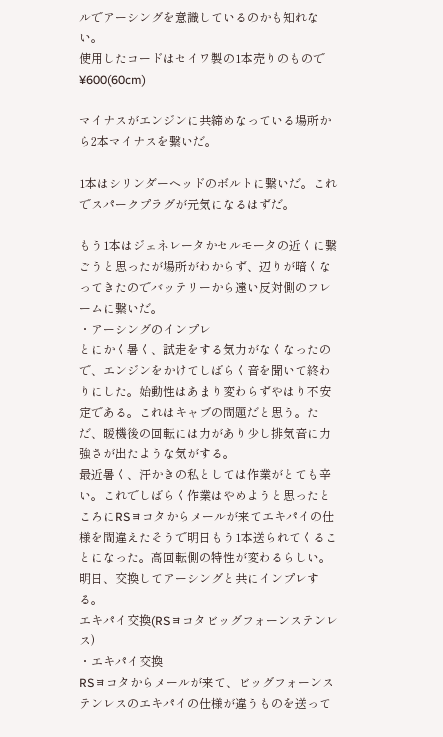ルでアーシングを意識しているのかも知れない。
使用したコードはセイワ製の1本売りのもので¥600(60cm)

マイナスがエンジンに共締めなっている場所から2本マイナスを繋いだ。

1本はシリンダーヘッドのボルトに繋いだ。これでスパークプラグが元気になるはずだ。

もう1本はジェネレータかセルモータの近くに繋ごうと思ったが場所がわからず、辺りが暗くなってきたのでバッテリーから遠い反対側のフレームに繋いだ。
・アーシングのインプレ
とにかく暑く、試走をする気力がなくなったので、エンジンをかけてしばらく音を聞いて終わりにした。始動性はあまり変わらずやはり不安定である。これはキャブの問題だと思う。ただ、暖機後の回転には力があり少し排気音に力強さが出たような気がする。
最近暑く、汗かきの私としては作業がとても辛い。これでしばらく作業はやめようと思ったところにRSヨコタからメールが来てエキパイの仕様を間違えたそうで明日もう1本送られてくることになった。高回転側の特性が変わるらしい。明日、交換してアーシングと共にインプレする。
エキパイ交換(RSヨコタビッグフォーンステンレス)
・エキパイ交換
RSヨコタからメールが来て、ビッグフォーンステンレスのエキパイの仕様が違うものを送って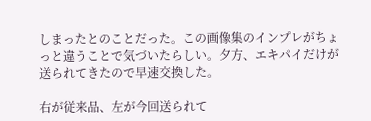しまったとのことだった。この画像集のインプレがちょっと違うことで気づいたらしい。夕方、エキパイだけが送られてきたので早速交換した。

右が従来品、左が今回送られて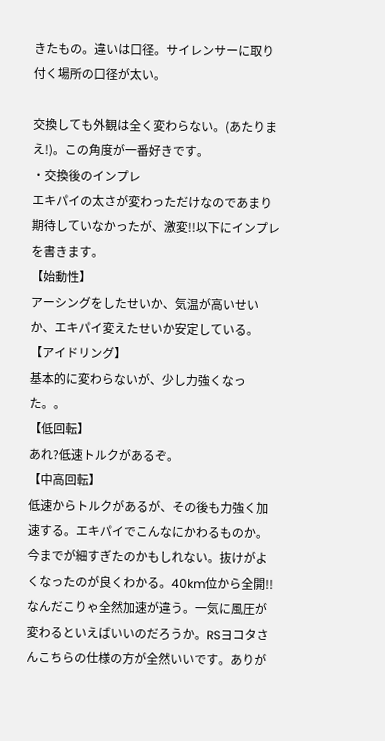きたもの。違いは口径。サイレンサーに取り付く場所の口径が太い。

交換しても外観は全く変わらない。(あたりまえ!)。この角度が一番好きです。
・交換後のインプレ
エキパイの太さが変わっただけなのであまり期待していなかったが、激変!!以下にインプレを書きます。
【始動性】
アーシングをしたせいか、気温が高いせいか、エキパイ変えたせいか安定している。
【アイドリング】
基本的に変わらないが、少し力強くなった。。
【低回転】
あれ?低速トルクがあるぞ。
【中高回転】
低速からトルクがあるが、その後も力強く加速する。エキパイでこんなにかわるものか。今までが細すぎたのかもしれない。抜けがよくなったのが良くわかる。40km位から全開!!なんだこりゃ全然加速が違う。一気に風圧が変わるといえばいいのだろうか。RSヨコタさんこちらの仕様の方が全然いいです。ありが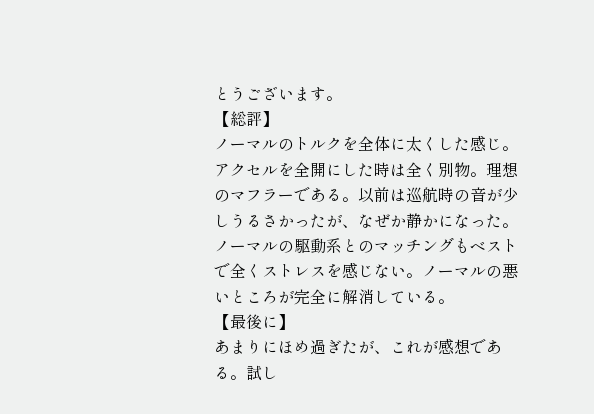とうございます。
【総評】
ノーマルのトルクを全体に太くした感じ。アクセルを全開にした時は全く別物。理想のマフラーである。以前は巡航時の音が少しうるさかったが、なぜか静かになった。ノーマルの駆動系とのマッチングもベストで全くストレスを感じない。ノーマルの悪いところが完全に解消している。
【最後に】
あまりにほめ過ぎたが、これが感想である。試し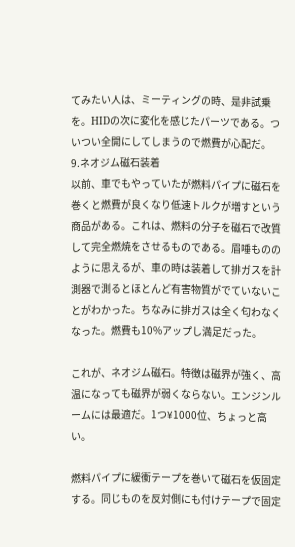てみたい人は、ミーティングの時、是非試乗を。HIDの次に変化を感じたパーツである。ついつい全開にしてしまうので燃費が心配だ。
9.ネオジム磁石装着
以前、車でもやっていたが燃料パイプに磁石を巻くと燃費が良くなり低速トルクが増すという商品がある。これは、燃料の分子を磁石で改質して完全燃焼をさせるものである。眉唾もののように思えるが、車の時は装着して排ガスを計測器で測るとほとんど有害物質がでていないことがわかった。ちなみに排ガスは全く匂わなくなった。燃費も10%アップし満足だった。

これが、ネオジム磁石。特徴は磁界が強く、高温になっても磁界が弱くならない。エンジンルームには最適だ。1つ¥1000位、ちょっと高い。

燃料パイプに緩衝テープを巻いて磁石を仮固定する。同じものを反対側にも付けテープで固定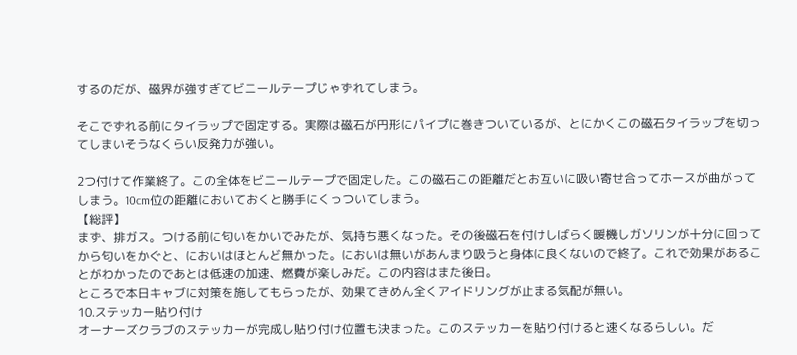するのだが、磁界が強すぎてビニールテープじゃずれてしまう。

そこでずれる前にタイラップで固定する。実際は磁石が円形にパイプに巻きついているが、とにかくこの磁石タイラップを切ってしまいそうなくらい反発力が強い。

2つ付けて作業終了。この全体をビニールテープで固定した。この磁石この距離だとお互いに吸い寄せ合ってホースが曲がってしまう。10cm位の距離においておくと勝手にくっついてしまう。
【総評】
まず、排ガス。つける前に匂いをかいでみたが、気持ち悪くなった。その後磁石を付けしばらく暖機しガソリンが十分に回ってから匂いをかぐと、においはほとんど無かった。においは無いがあんまり吸うと身体に良くないので終了。これで効果があることがわかったのであとは低速の加速、燃費が楽しみだ。この内容はまた後日。
ところで本日キャブに対策を施してもらったが、効果てきめん全くアイドリングが止まる気配が無い。
10.ステッカー貼り付け
オーナーズクラブのステッカーが完成し貼り付け位置も決まった。このステッカーを貼り付けると速くなるらしい。だ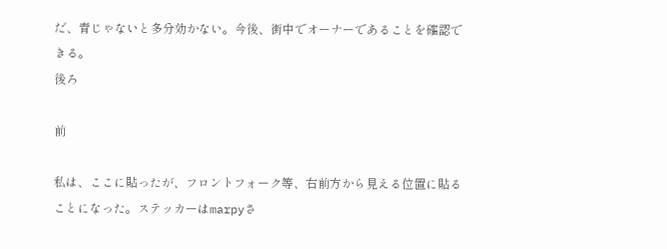だ、青じゃないと多分効かない。今後、街中でオーナーであることを確認できる。
後ろ

前

私は、ここに貼ったが、フロントフォーク等、右前方から見える位置に貼ることになった。ステッカーはmarpyさ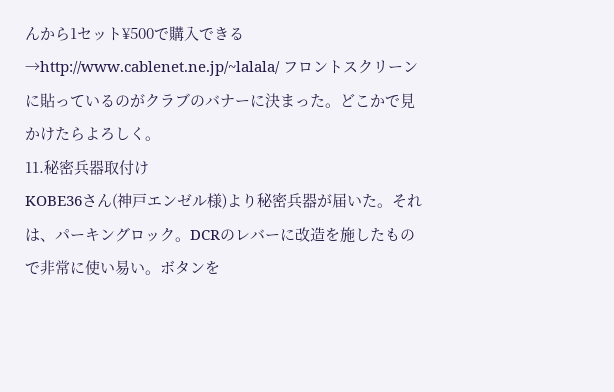んから1セット¥500で購入できる→http://www.cablenet.ne.jp/~lalala/ フロントスクリーンに貼っているのがクラブのバナーに決まった。どこかで見かけたらよろしく。
11.秘密兵器取付け
KOBE36さん(神戸エンゼル様)より秘密兵器が届いた。それは、パーキングロック。DCRのレバーに改造を施したもので非常に使い易い。ボタンを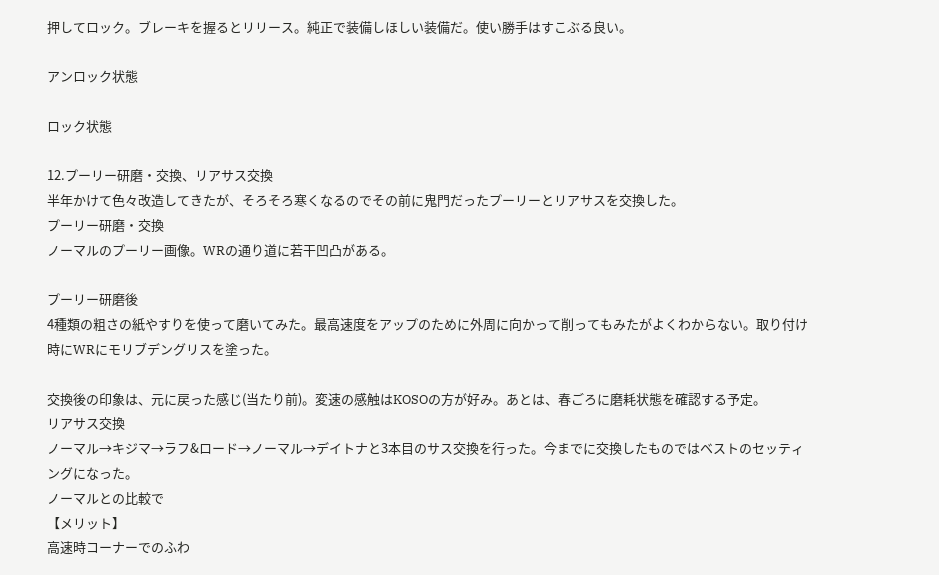押してロック。ブレーキを握るとリリース。純正で装備しほしい装備だ。使い勝手はすこぶる良い。

アンロック状態

ロック状態

12.プーリー研磨・交換、リアサス交換
半年かけて色々改造してきたが、そろそろ寒くなるのでその前に鬼門だったプーリーとリアサスを交換した。
プーリー研磨・交換
ノーマルのプーリー画像。WRの通り道に若干凹凸がある。

プーリー研磨後
4種類の粗さの紙やすりを使って磨いてみた。最高速度をアップのために外周に向かって削ってもみたがよくわからない。取り付け時にWRにモリブデングリスを塗った。

交換後の印象は、元に戻った感じ(当たり前)。変速の感触はKOSOの方が好み。あとは、春ごろに磨耗状態を確認する予定。
リアサス交換
ノーマル→キジマ→ラフ&ロード→ノーマル→デイトナと3本目のサス交換を行った。今までに交換したものではベストのセッティングになった。
ノーマルとの比較で
【メリット】
高速時コーナーでのふわ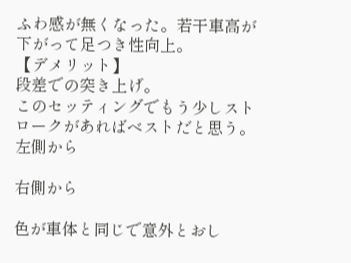ふわ感が無くなった。若干車高が下がって足つき性向上。
【デメリット】
段差での突き上げ。
このセッティングでもう少しストロークがあればベストだと思う。
左側から

右側から

色が車体と同じで意外とおし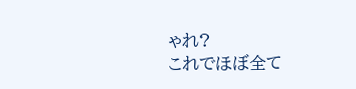ゃれ?
これでほぼ全て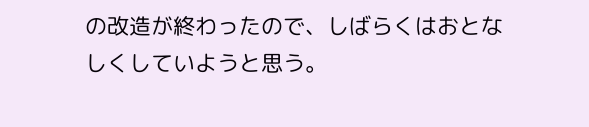の改造が終わったので、しばらくはおとなしくしていようと思う。